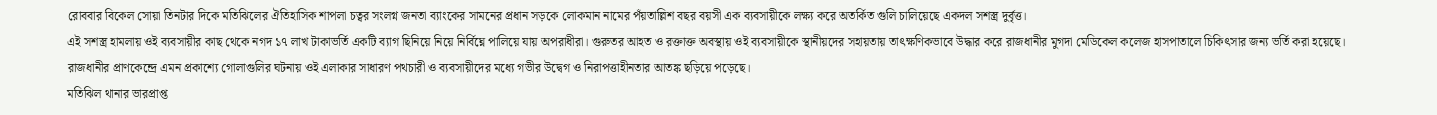রোববার বিকেল সোয়া তিনটার দিকে মতিঝিলের ঐতিহাসিক শাপলা চত্বর সংলগ্ন জনতা ব্যাংকের সামনের প্রধান সড়কে লোকমান নামের পঁয়তাল্লিশ বছর বয়সী এক ব্যবসায়ীকে লক্ষ্য করে অতর্কিত গুলি চালিয়েছে একদল সশস্ত্র দুর্বৃত্ত।
এই সশস্ত্র হামলায় ওই ব্যবসায়ীর কাছ থেকে নগদ ১৭ লাখ টাকাভর্তি একটি ব্যাগ ছিনিয়ে নিয়ে নির্বিঘ্নে পালিয়ে যায় অপরাধীরা। গুরুতর আহত ও রক্তাক্ত অবস্থায় ওই ব্যবসায়ীকে স্থানীয়দের সহায়তায় তাৎক্ষণিকভাবে উদ্ধার করে রাজধানীর মুগদা মেডিকেল কলেজ হাসপাতালে চিকিৎসার জন্য ভর্তি করা হয়েছে।
রাজধানীর প্রাণকেন্দ্রে এমন প্রকাশ্যে গোলাগুলির ঘটনায় ওই এলাকার সাধারণ পথচারী ও ব্যবসায়ীদের মধ্যে গভীর উদ্বেগ ও নিরাপত্তাহীনতার আতঙ্ক ছড়িয়ে পড়েছে।
মতিঝিল থানার ভারপ্রাপ্ত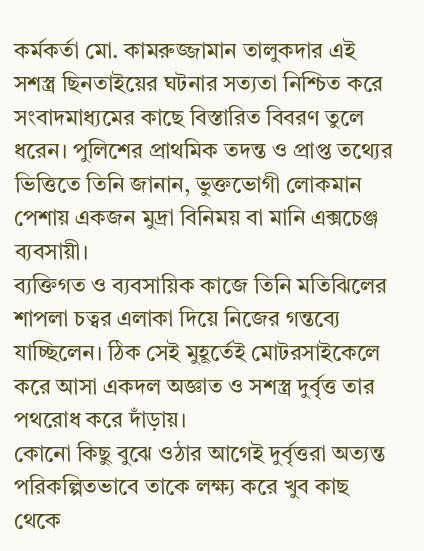কর্মকর্তা মো. কামরুজ্জামান তালুকদার এই সশস্ত্র ছিনতাইয়ের ঘটনার সত্যতা নিশ্চিত করে সংবাদমাধ্যমের কাছে বিস্তারিত বিবরণ তুলে ধরেন। পুলিশের প্রাথমিক তদন্ত ও প্রাপ্ত তথ্যের ভিত্তিতে তিনি জানান, ভুক্তভোগী লোকমান পেশায় একজন মুদ্রা বিনিময় বা মানি এক্সচেঞ্জ ব্যবসায়ী।
ব্যক্তিগত ও ব্যবসায়িক কাজে তিনি মতিঝিলের শাপলা চত্বর এলাকা দিয়ে নিজের গন্তব্যে যাচ্ছিলেন। ঠিক সেই মুহূর্তেই মোটরসাইকেলে করে আসা একদল অজ্ঞাত ও সশস্ত্র দুর্বৃত্ত তার পথরোধ করে দাঁড়ায়।
কোনো কিছু বুঝে ওঠার আগেই দুর্বৃত্তরা অত্যন্ত পরিকল্পিতভাবে তাকে লক্ষ্য করে খুব কাছ থেকে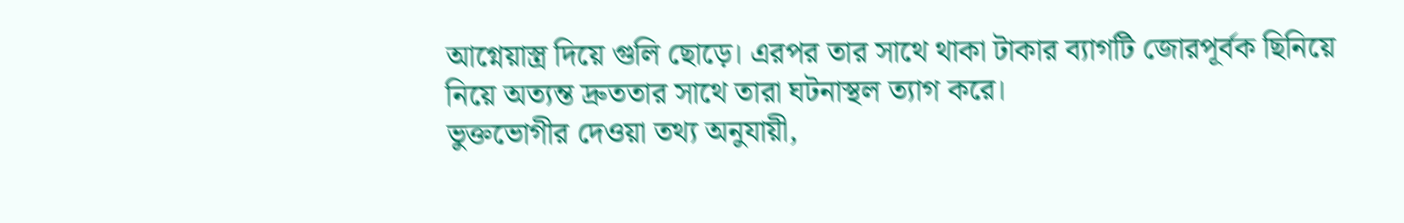আগ্নেয়াস্ত্র দিয়ে গুলি ছোড়ে। এরপর তার সাথে থাকা টাকার ব্যাগটি জোরপূর্বক ছিনিয়ে নিয়ে অত্যন্ত দ্রুততার সাথে তারা ঘটনাস্থল ত্যাগ করে।
ভুক্তভোগীর দেওয়া তথ্য অনুযায়ী,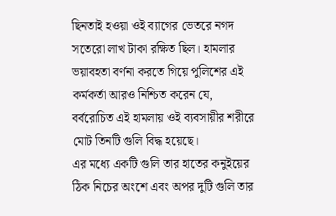ছিনতাই হওয়া ওই ব্যাগের ভেতরে নগদ সতেরো লাখ টাকা রক্ষিত ছিল। হামলার ভয়াবহতা বর্ণনা করতে গিয়ে পুলিশের এই কর্মকর্তা আরও নিশ্চিত করেন যে, বর্বরোচিত এই হামলায় ওই ব্যবসায়ীর শরীরে মোট তিনটি গুলি বিদ্ধ হয়েছে।
এর মধ্যে একটি গুলি তার হাতের কনুইয়ের ঠিক নিচের অংশে এবং অপর দুটি গুলি তার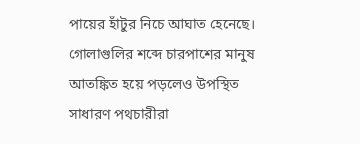পায়ের হাঁটুর নিচে আঘাত হেনেছে। গোলাগুলির শব্দে চারপাশের মানুষ আতঙ্কিত হয়ে পড়লেও উপস্থিত সাধারণ পথচারীরা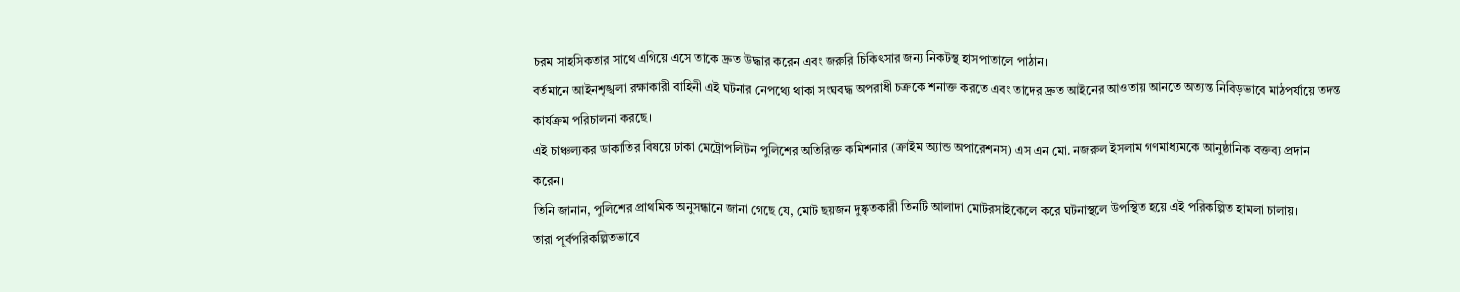চরম সাহসিকতার সাথে এগিয়ে এসে তাকে দ্রুত উদ্ধার করেন এবং জরুরি চিকিৎসার জন্য নিকটস্থ হাসপাতালে পাঠান।
বর্তমানে আইনশৃঙ্খলা রক্ষাকারী বাহিনী এই ঘটনার নেপথ্যে থাকা সংঘবদ্ধ অপরাধী চক্রকে শনাক্ত করতে এবং তাদের দ্রুত আইনের আওতায় আনতে অত্যন্ত নিবিড়ভাবে মাঠপর্যায়ে তদন্ত কার্যক্রম পরিচালনা করছে।
এই চাঞ্চল্যকর ডাকাতির বিষয়ে ঢাকা মেট্রোপলিটন পুলিশের অতিরিক্ত কমিশনার (ক্রাইম অ্যান্ড অপারেশনস) এস এন মো. নজরুল ইসলাম গণমাধ্যমকে আনুষ্ঠানিক বক্তব্য প্রদান করেন।
তিনি জানান, পুলিশের প্রাথমিক অনুসন্ধানে জানা গেছে যে, মোট ছয়জন দুষ্কৃতকারী তিনটি আলাদা মোটরসাইকেলে করে ঘটনাস্থলে উপস্থিত হয়ে এই পরিকল্পিত হামলা চালায়।
তারা পূর্বপরিকল্পিতভাবে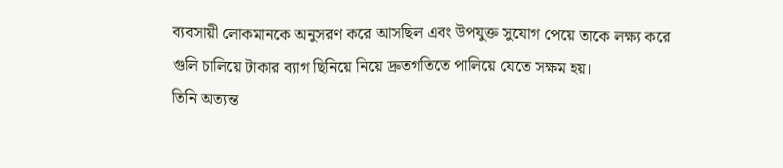ব্যবসায়ী লোকমানকে অনুসরণ করে আসছিল এবং উপযুক্ত সুযোগ পেয়ে তাকে লক্ষ্য করে গুলি চালিয়ে টাকার ব্যাগ ছিনিয়ে নিয়ে দ্রুতগতিতে পালিয়ে যেতে সক্ষম হয়।
তিনি অত্যন্ত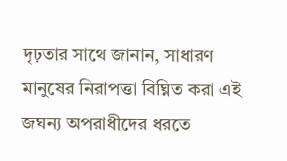দৃঢ়তার সাথে জানান, সাধারণ মানুষের নিরাপত্তা বিঘ্নিত করা এই জঘন্য অপরাধীদের ধরতে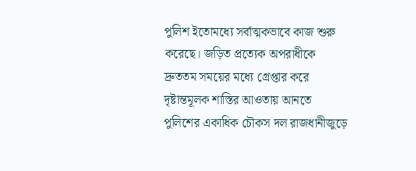পুলিশ ইতোমধ্যে সর্বাত্মকভাবে কাজ শুরু করেছে। জড়িত প্রত্যেক অপরাধীকে দ্রুততম সময়ের মধ্যে গ্রেপ্তার করে দৃষ্টান্তমূলক শাস্তির আওতায় আনতে পুলিশের একাধিক চৌকস দল রাজধানীজুড়ে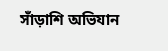সাঁড়াশি অভিযান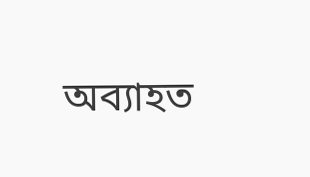অব্যাহত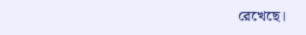রেখেছে।